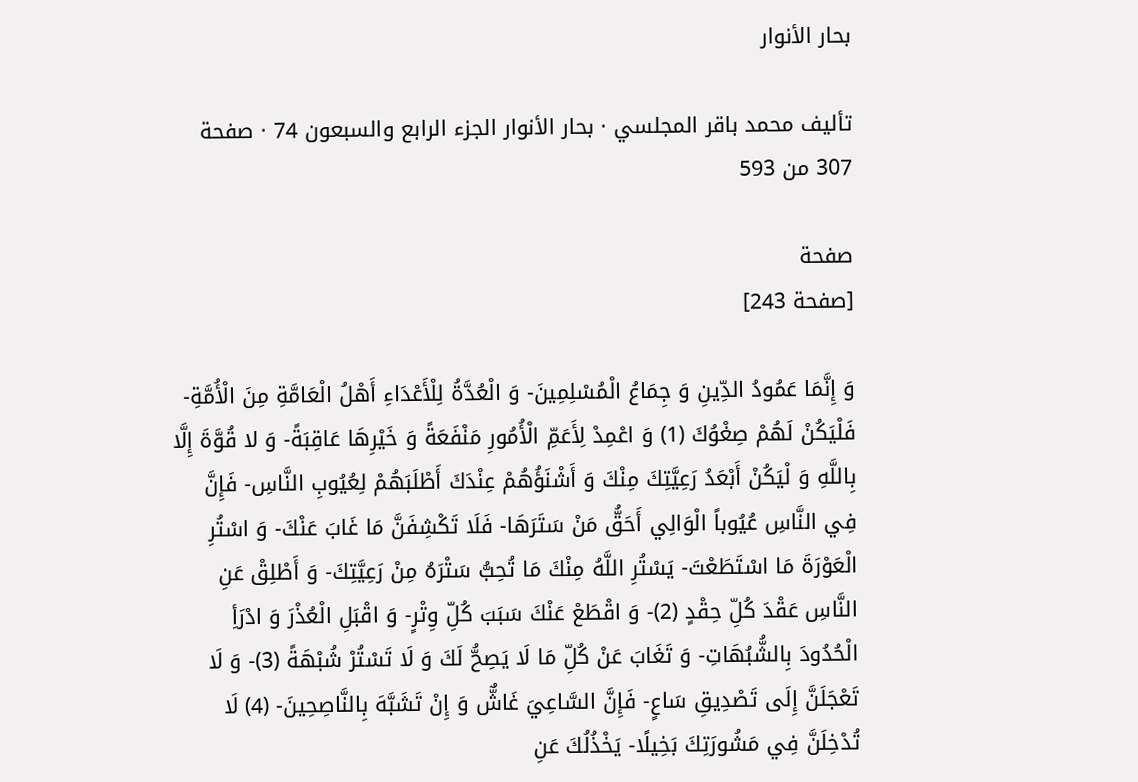بحار الأنوار

تأليف محمد باقر المجلسي · بحار الأنوار الجزء الرابع والسبعون 74 · صفحة 307 من 593

صفحة
[صفحة 243]

وَ إِنَّمَا عَمُودُ الدِّينِ وَ جِمَاعُ الْمُسْلِمِينَ- وَ الْعُدَّةُ لِلْأَعْدَاءِ أَهْلُ الْعَامَّةِ مِنَ الْأُمَّةِ- فَلْيَكُنْ لَهُمْ صِغْوُكَ (1) وَ اعْمِدْ لِأَعَمِّ الْأُمُورِ مَنْفَعَةً وَ خَيْرِهَا عَاقِبَةً- وَ لا قُوَّةَ إِلَّا بِاللَّهِ وَ لْيَكُنْ أَبْعَدُ رَعِيَّتِكَ مِنْكَ وَ أَشْنَؤُهُمْ عِنْدَكَ أَطْلَبَهُمْ لِعُيُوبِ النَّاسِ- فَإِنَّ فِي النَّاسِ عُيُوباً الْوَالِي أَحَقُّ مَنْ سَتَرَهَا- فَلَا تَكْشِفَنَّ مَا غَابَ عَنْكَ- وَ اسْتُرِ الْعَوْرَةَ مَا اسْتَطَعْتَ- يَسْتُرِ اللَّهُ مِنْكَ مَا تُحِبُّ سَتْرَهُ مِنْ رَعِيَّتِكَ- وَ أَطْلِقْ عَنِ النَّاسِ عَقْدَ كُلِّ حِقْدٍ (2)- وَ اقْطَعْ عَنْكَ سَبَبَ كُلِّ وِتْرٍ- وَ اقْبَلِ الْعُذْرَ وَ ادْرَأِ الْحُدُودَ بِالشُّبُهَاتِ- وَ تَغَابَ عَنْ كُلِّ مَا لَا يَصِحُّ لَكَ وَ لَا تَسْتُرْ شُبْهَةً (3)- وَ لَا تَعْجَلَنَّ إِلَى تَصْدِيقِ سَاعٍ- فَإِنَّ السَّاعِيَ غَاشٌّ وَ إِنْ تَشَبَّهَ بِالنَّاصِحِينَ- (4) لَا تُدْخِلَنَّ فِي مَشُورَتِكَ بَخِيلًا- يَخْذُلُكَ عَنِ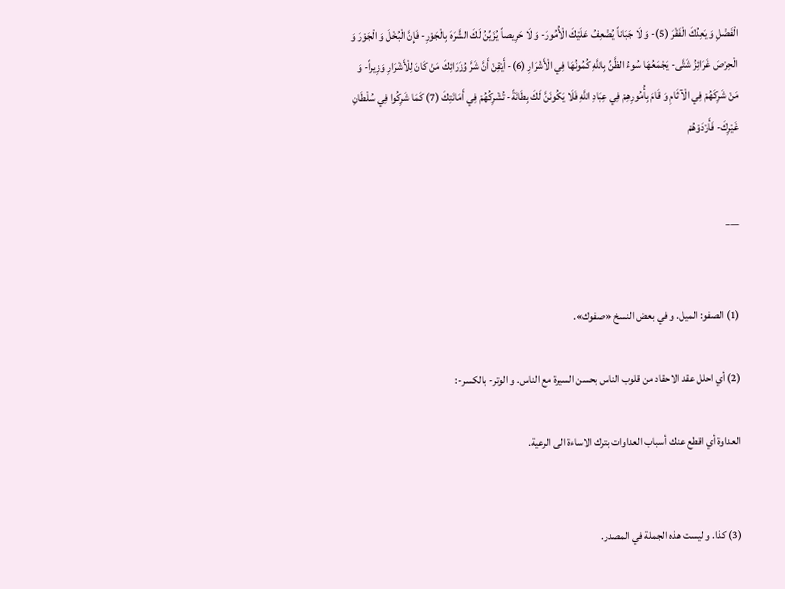الْفَضْلِ وَ يَعِدُكَ الْفَقْرَ (5)- وَ لَا جَبَاناً يُضْعِفُ عَلَيْكَ الْأُمُورَ- وَ لَا حَرِيصاً يُزَيِّنُ لَكَ الشَّرَهَ بِالْجَوْرِ- فَإِنَّ الْبُخْلَ وَ الْجَوْرَ وَ الْحِرْصَ غَرَائِزُ شَتَّى- يَجْمَعُهَا سُوءُ الظَّنِّ بِاللَّهِ كُمُونُهَا فِي الْأَشْرَارِ (6)- أَيْقِنْ أَنَّ شَرَّ وُزَرَائِكَ مَنْ كَانَ لِلْأَشْرَارِ وَزِيراً- وَ مَنْ شَرِكَهُمْ فِي الْآثَامِ وَ قَامَ بِأُمُورِهِمْ فِي عِبَادِ اللَّهِ فَلَا يَكُونَنَّ لَكَ بِطَانَةً- تُشْرِكُهُمْ فِي أَمَانَتِكَ (7) كَمَا شَرِكُوا فِي سُلْطَانِ غَيْرِكَ- فَأَرْدَوْهُمْ


___


(1) الصفو: الميل. و في بعض النسخ «صفوك».

(2) أي احلل عقد الاحقاد من قلوب الناس بحسن السيرة مع الناس. و الوتر- بالكسر-:

العداوة أي اقطع عنك أسباب العداوات بترك الاساءة الى الرعية.


(3) كذا. و ليست هذه الجملة في المصدر.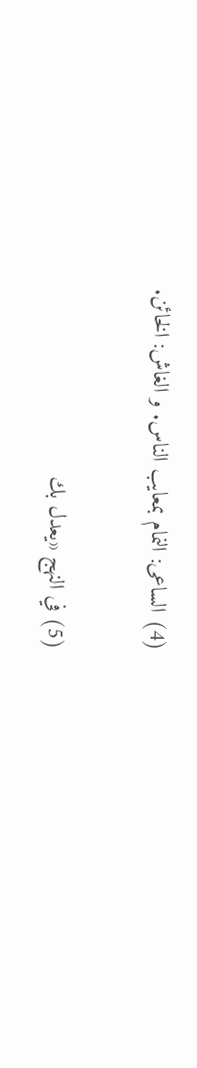(4) الساعى: النمام بمعايب الناس. و الغاش: الخائن.

(5) في النهج «يعدل بك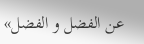عن الفضل و الفضل»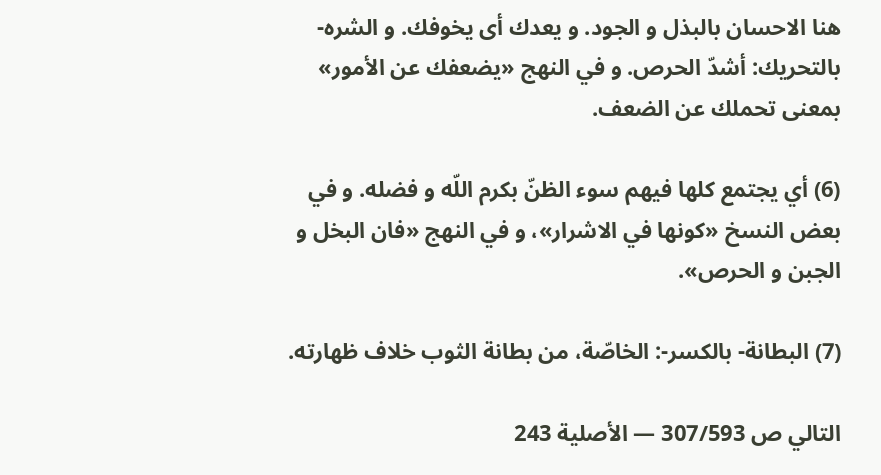هنا الاحسان بالبذل و الجود. و يعدك أى يخوفك. و الشره- بالتحريك: أشدّ الحرص. و في النهج «يضعفك عن الأمور» بمعنى تحملك عن الضعف.

(6) أي يجتمع كلها فيهم سوء الظنّ بكرم اللّه و فضله. و في بعض النسخ «كونها في الاشرار»، و في النهج «فان البخل و الجبن و الحرص».

(7) البطانة- بالكسر-: الخاصّة، من بطانة الثوب خلاف ظهارته.

التالي ص 307/593 — الأصلية 243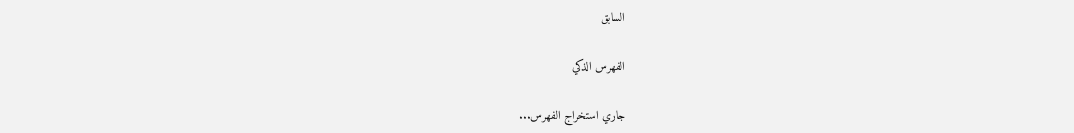السابق

الفهرس الذكي

جاري استخراج الفهرس...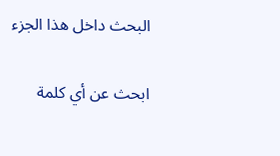البحث داخل هذا الجزء

ابحث عن أي كلمة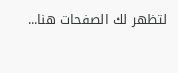لتظهر لك الصفحات هنا...